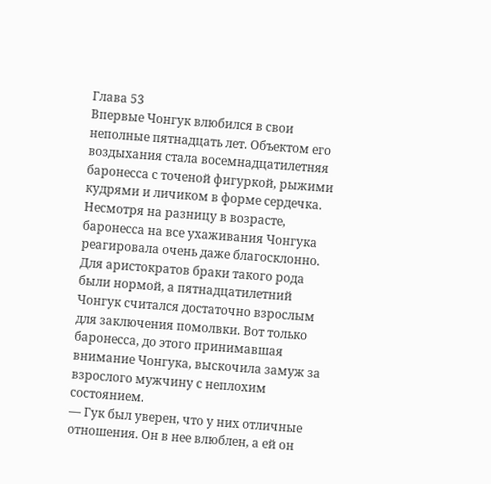Глава 53
Впервые Чонгук влюбился в свои неполные пятнадцать лет. Объектом его воздыхания стала восемнадцатилетняя баронесса с точеной фигуркой, рыжими кудрями и личиком в форме сердечка. Несмотря на разницу в возрасте, баронесса на все ухаживания Чонгука реагировала очень даже благосклонно. Для аристократов браки такого рода были нормой, а пятнадцатилетний Чонгук считался достаточно взрослым для заключения помолвки. Вот только баронесса, до этого принимавшая внимание Чонгука, выскочила замуж за взрослого мужчину с неплохим состоянием.
— Гук был уверен, что у них отличные отношения. Он в нее влюблен, а ей он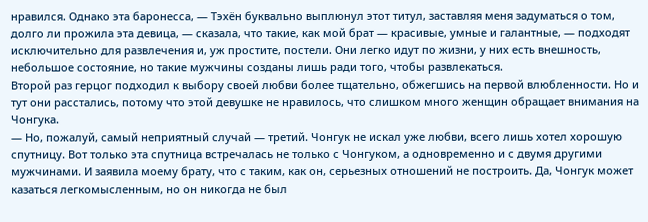нравился. Однако эта баронесса, — Тэхён буквально выплюнул этот титул, заставляя меня задуматься о том, долго ли прожила эта девица, — сказала, что такие, как мой брат — красивые, умные и галантные, — подходят исключительно для развлечения и, уж простите, постели. Они легко идут по жизни, у них есть внешность, небольшое состояние, но такие мужчины созданы лишь ради того, чтобы развлекаться.
Второй раз герцог подходил к выбору своей любви более тщательно, обжегшись на первой влюбленности. Но и тут они расстались, потому что этой девушке не нравилось, что слишком много женщин обращает внимания на Чонгука.
— Но, пожалуй, самый неприятный случай — третий. Чонгук не искал уже любви, всего лишь хотел хорошую спутницу. Вот только эта спутница встречалась не только с Чонгуком, а одновременно и с двумя другими мужчинами. И заявила моему брату, что с таким, как он, серьезных отношений не построить. Да, Чонгук может казаться легкомысленным, но он никогда не был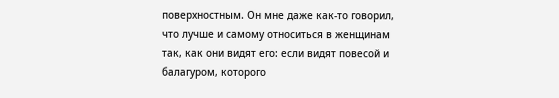поверхностным. Он мне даже как-то говорил, что лучше и самому относиться в женщинам так, как они видят его: если видят повесой и балагуром, которого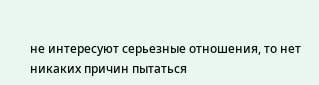не интересуют серьезные отношения, то нет никаких причин пытаться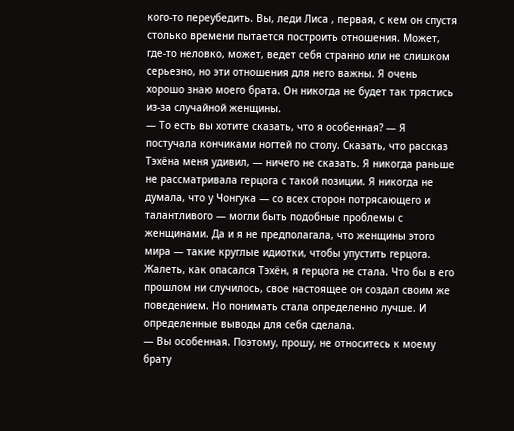кого-то переубедить. Вы, леди Лиса , первая, с кем он спустя столько времени пытается построить отношения. Может, где-то неловко, может, ведет себя странно или не слишком серьезно, но эти отношения для него важны. Я очень хорошо знаю моего брата. Он никогда не будет так трястись из-за случайной женщины.
— То есть вы хотите сказать, что я особенная? — Я постучала кончиками ногтей по столу. Сказать, что рассказ Тэхёна меня удивил, — ничего не сказать. Я никогда раньше не рассматривала герцога с такой позиции. Я никогда не думала, что у Чонгука — со всех сторон потрясающего и талантливого — могли быть подобные проблемы с женщинами. Да и я не предполагала, что женщины этого мира — такие круглые идиотки, чтобы упустить герцога.
Жалеть, как опасался Тэхён, я герцога не стала. Что бы в его прошлом ни случилось, свое настоящее он создал своим же поведением. Но понимать стала определенно лучше. И определенные выводы для себя сделала.
— Вы особенная. Поэтому, прошу, не относитесь к моему брату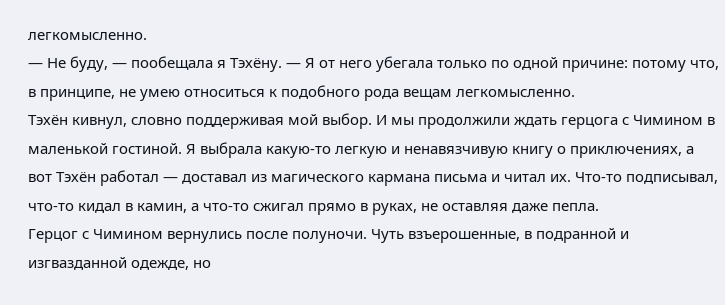легкомысленно.
— Не буду, — пообещала я Тэхёну. — Я от него убегала только по одной причине: потому что, в принципе, не умею относиться к подобного рода вещам легкомысленно.
Тэхён кивнул, словно поддерживая мой выбор. И мы продолжили ждать герцога с Чимином в маленькой гостиной. Я выбрала какую-то легкую и ненавязчивую книгу о приключениях, а вот Тэхён работал — доставал из магического кармана письма и читал их. Что-то подписывал, что-то кидал в камин, а что-то сжигал прямо в руках, не оставляя даже пепла.
Герцог с Чимином вернулись после полуночи. Чуть взъерошенные, в подранной и изгвазданной одежде, но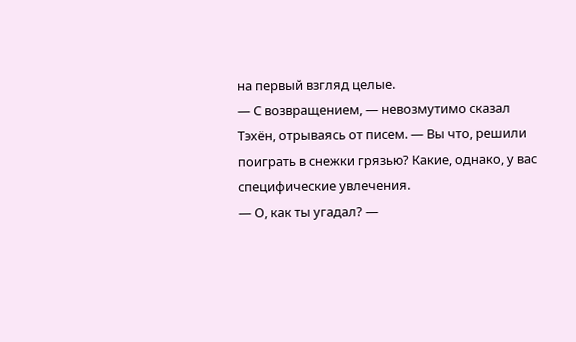на первый взгляд целые.
— С возвращением, — невозмутимо сказал Тэхён, отрываясь от писем. — Вы что, решили поиграть в снежки грязью? Какие, однако, у вас специфические увлечения.
— О, как ты угадал? —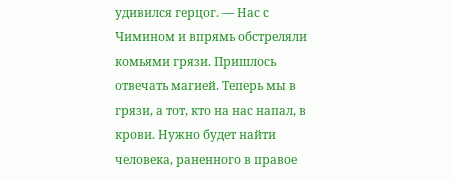удивился герцог. — Нас с Чимином и впрямь обстреляли комьями грязи. Пришлось отвечать магией. Теперь мы в грязи, а тот, кто на нас напал, в крови. Нужно будет найти человека, раненного в правое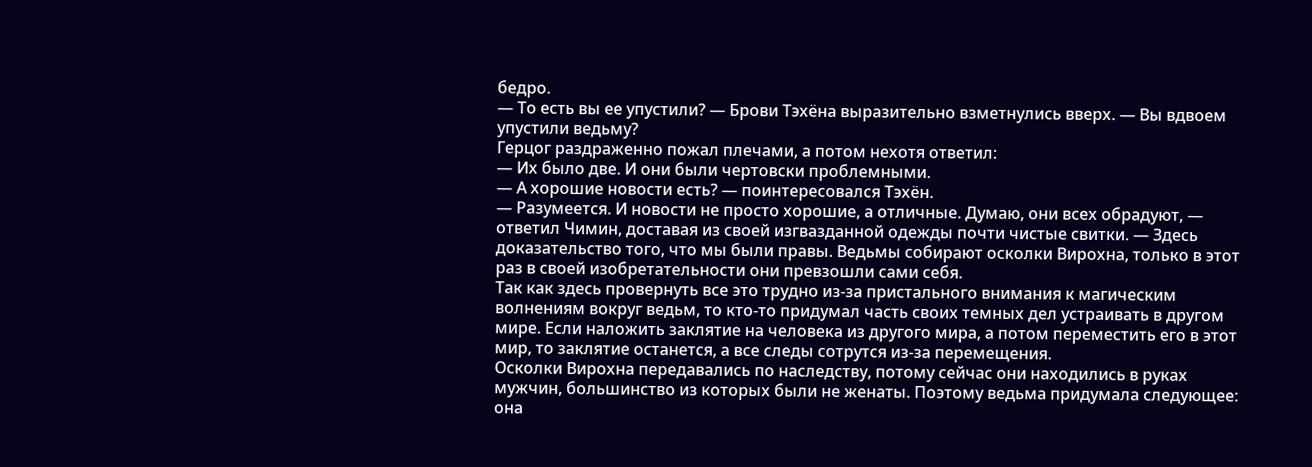бедро.
— То есть вы ее упустили? — Брови Тэхёна выразительно взметнулись вверх. — Вы вдвоем упустили ведьму?
Герцог раздраженно пожал плечами, а потом нехотя ответил:
— Их было две. И они были чертовски проблемными.
— А хорошие новости есть? — поинтересовался Тэхён.
— Разумеется. И новости не просто хорошие, а отличные. Думаю, они всех обрадуют, — ответил Чимин, доставая из своей изгвазданной одежды почти чистые свитки. — Здесь доказательство того, что мы были правы. Ведьмы собирают осколки Вирохна, только в этот раз в своей изобретательности они превзошли сами себя.
Так как здесь провернуть все это трудно из-за пристального внимания к магическим волнениям вокруг ведьм, то кто-то придумал часть своих темных дел устраивать в другом мире. Если наложить заклятие на человека из другого мира, а потом переместить его в этот мир, то заклятие останется, а все следы сотрутся из-за перемещения.
Осколки Вирохна передавались по наследству, потому сейчас они находились в руках мужчин, большинство из которых были не женаты. Поэтому ведьма придумала следующее: она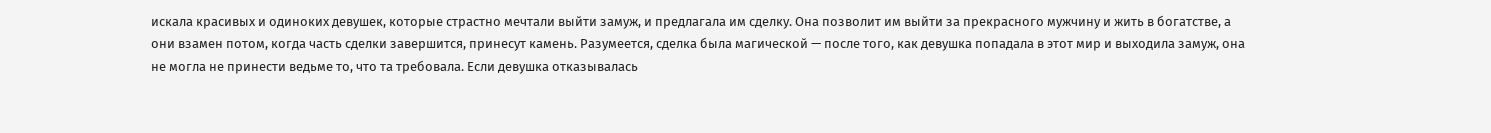искала красивых и одиноких девушек, которые страстно мечтали выйти замуж, и предлагала им сделку. Она позволит им выйти за прекрасного мужчину и жить в богатстве, а они взамен потом, когда часть сделки завершится, принесут камень. Разумеется, сделка была магической — после того, как девушка попадала в этот мир и выходила замуж, она не могла не принести ведьме то, что та требовала. Если девушка отказывалась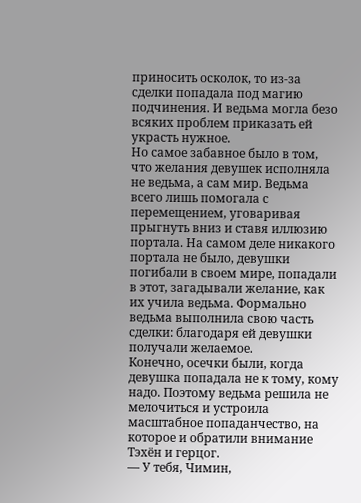приносить осколок, то из-за сделки попадала под магию подчинения. И ведьма могла безо всяких проблем приказать ей украсть нужное.
Но самое забавное было в том, что желания девушек исполняла не ведьма, а сам мир. Ведьма всего лишь помогала с перемещением, уговаривая прыгнуть вниз и ставя иллюзию портала. На самом деле никакого портала не было, девушки погибали в своем мире, попадали в этот, загадывали желание, как их учила ведьма. Формально ведьма выполнила свою часть сделки: благодаря ей девушки получали желаемое.
Конечно, осечки были, когда девушка попадала не к тому, кому надо. Поэтому ведьма решила не мелочиться и устроила масштабное попаданчество, на которое и обратили внимание Тэхён и герцог.
— У тебя, Чимин,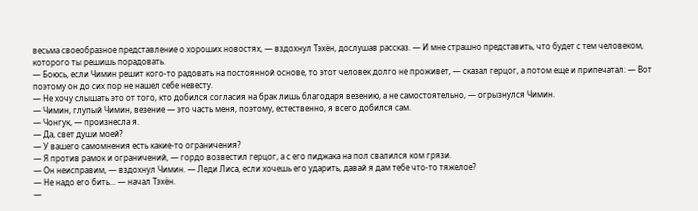весьма своеобразное представление о хороших новостях, — вздохнул Тэхён, дослушав рассказ. — И мне страшно представить, что будет с тем человеком, которого ты решишь порадовать.
— Боюсь, если Чимин решит кого-то радовать на постоянной основе, то этот человек долго не проживет, — сказал герцог, а потом еще и припечатал: — Вот поэтому он до сих пор не нашел себе невесту.
— Не хочу слышать это от того, кто добился согласия на брак лишь благодаря везению, а не самостоятельно, — огрызнулся Чимин.
— Чимин, глупый Чимин, везение — это часть меня, поэтому, естественно, я всего добился сам.
— Чонгук, — произнесла я.
— Да, свет души моей?
— У вашего самомнения есть какие-то ограничения?
— Я против рамок и ограничений, — гордо возвестил герцог, а с его пиджака на пол свалился ком грязи.
— Он неисправим, — вздохнул Чимин. — Леди Лиса, если хочешь его ударить, давай я дам тебе что-то тяжелое?
— Не надо его бить... — начал Тэхён.
—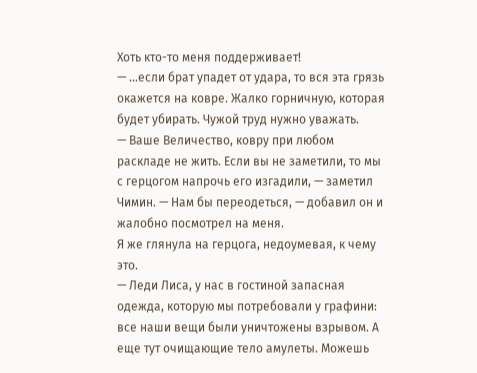Хоть кто-то меня поддерживает!
— ...если брат упадет от удара, то вся эта грязь окажется на ковре. Жалко горничную, которая будет убирать. Чужой труд нужно уважать.
— Ваше Величество, ковру при любом раскладе не жить. Если вы не заметили, то мы с герцогом напрочь его изгадили, — заметил Чимин. — Нам бы переодеться, — добавил он и жалобно посмотрел на меня.
Я же глянула на герцога, недоумевая, к чему это.
— Леди Лиса, у нас в гостиной запасная одежда, которую мы потребовали у графини: все наши вещи были уничтожены взрывом. А еще тут очищающие тело амулеты. Можешь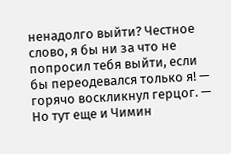ненадолго выйти? Честное слово, я бы ни за что не попросил тебя выйти, если бы переодевался только я! — горячо воскликнул герцог. — Но тут еще и Чимин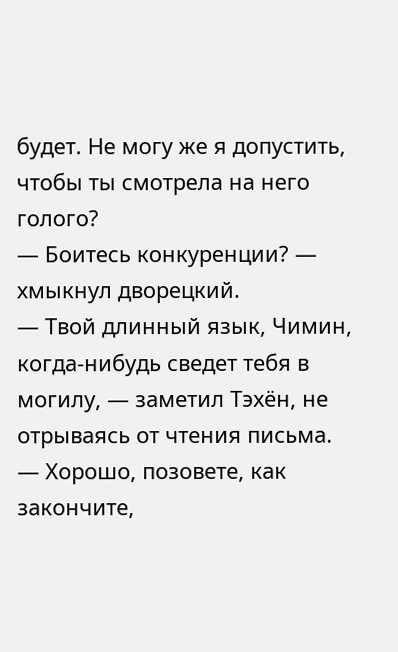будет. Не могу же я допустить, чтобы ты смотрела на него голого?
— Боитесь конкуренции? — хмыкнул дворецкий.
— Твой длинный язык, Чимин, когда-нибудь сведет тебя в могилу, — заметил Тэхён, не отрываясь от чтения письма.
— Хорошо, позовете, как закончите,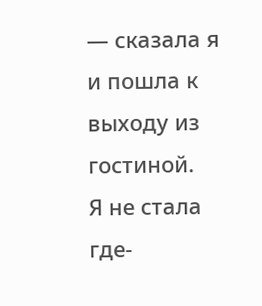— сказала я и пошла к выходу из гостиной.
Я не стала где-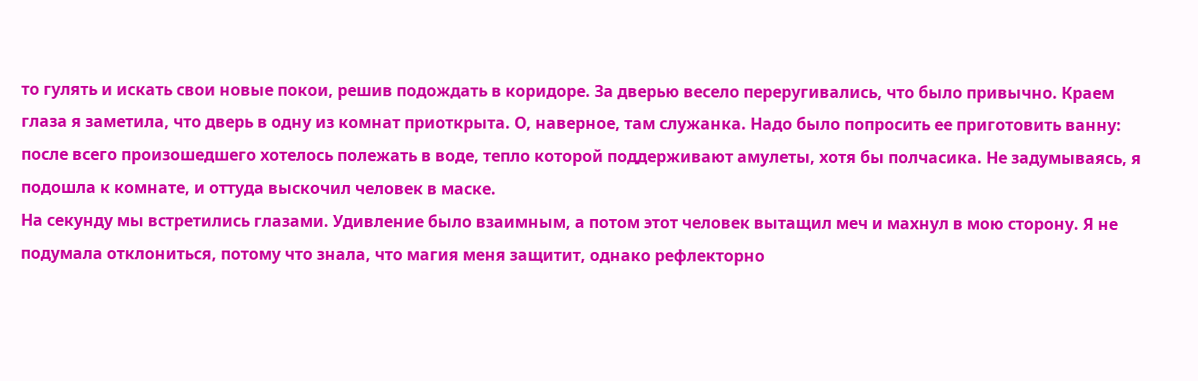то гулять и искать свои новые покои, решив подождать в коридоре. За дверью весело переругивались, что было привычно. Краем глаза я заметила, что дверь в одну из комнат приоткрыта. О, наверное, там служанка. Надо было попросить ее приготовить ванну: после всего произошедшего хотелось полежать в воде, тепло которой поддерживают амулеты, хотя бы полчасика. Не задумываясь, я подошла к комнате, и оттуда выскочил человек в маске.
На секунду мы встретились глазами. Удивление было взаимным, а потом этот человек вытащил меч и махнул в мою сторону. Я не подумала отклониться, потому что знала, что магия меня защитит, однако рефлекторно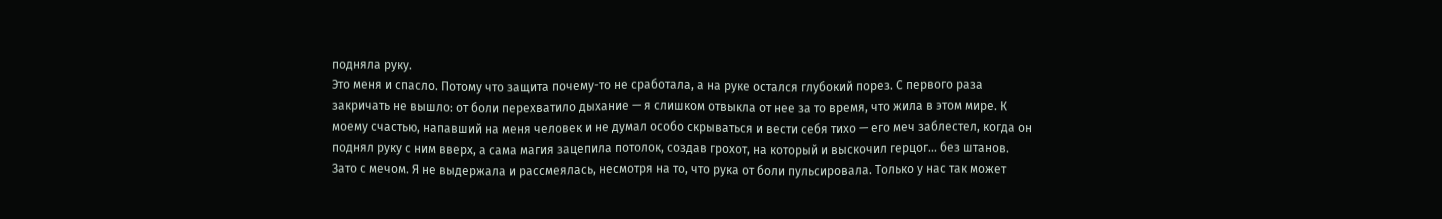подняла руку.
Это меня и спасло. Потому что защита почему-то не сработала, а на руке остался глубокий порез. С первого раза закричать не вышло: от боли перехватило дыхание — я слишком отвыкла от нее за то время, что жила в этом мире. К моему счастью, напавший на меня человек и не думал особо скрываться и вести себя тихо — его меч заблестел, когда он поднял руку с ним вверх, а сама магия зацепила потолок, создав грохот, на который и выскочил герцог... без штанов.
Зато с мечом. Я не выдержала и рассмеялась, несмотря на то, что рука от боли пульсировала. Только у нас так может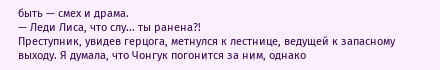быть — смех и драма.
— Леди Лиса, что слу... ты ранена?!
Преступник, увидев герцога, метнулся к лестнице, ведущей к запасному выходу. Я думала, что Чонгук погонится за ним, однако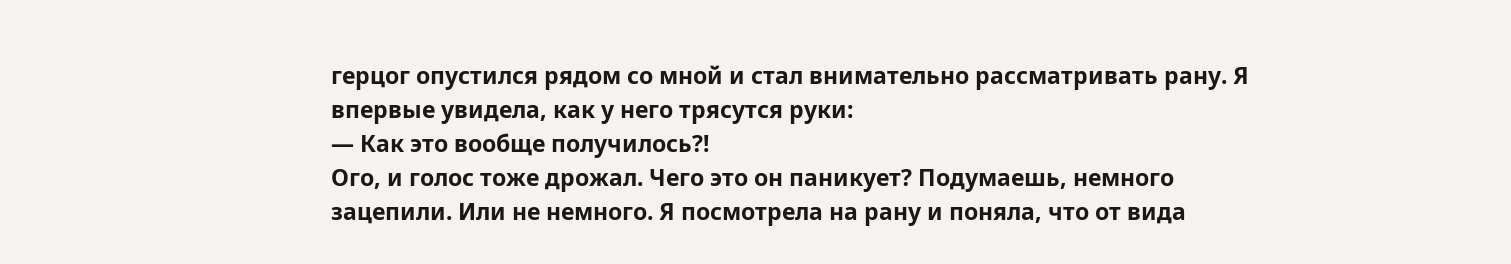герцог опустился рядом со мной и стал внимательно рассматривать рану. Я впервые увидела, как у него трясутся руки:
— Как это вообще получилось?!
Ого, и голос тоже дрожал. Чего это он паникует? Подумаешь, немного зацепили. Или не немного. Я посмотрела на рану и поняла, что от вида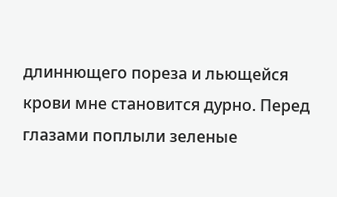длиннющего пореза и льющейся крови мне становится дурно. Перед глазами поплыли зеленые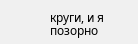круги, и я позорно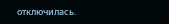отключилась.